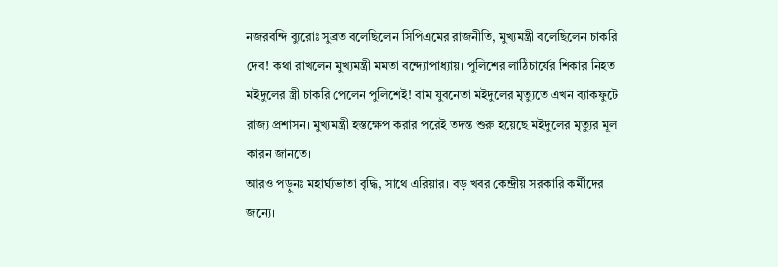নজরবন্দি ব্যুরোঃ সুব্রত বলেছিলেন সিপিএমের রাজনীতি, মুখ্যমন্ত্রী বলেছিলেন চাকরি দেব! কথা রাখলেন মুখ্যমন্ত্রী মমতা বন্দ্যোপাধ্যায়। পুলিশের লাঠিচার্যের শিকার নিহত মইদুলের স্ত্রী চাকরি পেলেন পুলিশেই! বাম যুবনেতা মইদুলের মৃত্যুতে এখন ব্যাকফুটে রাজ্য প্রশাসন। মুখ্যমন্ত্রী হস্তক্ষেপ করার পরেই তদন্ত শুরু হয়েছে মইদুলের মৃত্যুর মূল কারন জানতে।
আরও পড়ুনঃ মহার্ঘ্যভাতা বৃদ্ধি, সাথে এরিয়ার। বড় খবর কেন্দ্রীয় সরকারি কর্মীদের জন্যে।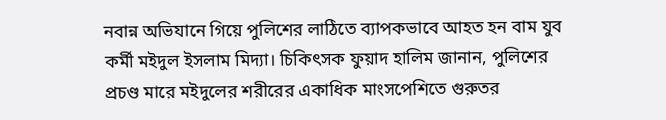নবান্ন অভিযানে গিয়ে পুলিশের লাঠিতে ব্যাপকভাবে আহত হন বাম যুব কর্মী মইদুল ইসলাম মিদ্যা। চিকিৎসক ফুয়াদ হালিম জানান, পুলিশের প্রচণ্ড মারে মইদুলের শরীরের একাধিক মাংসপেশিতে গুরুতর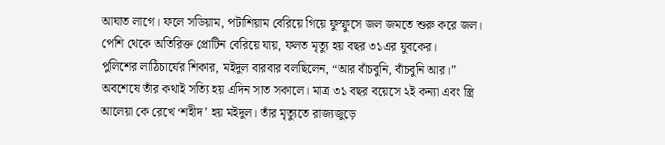আঘাত লাগে। ফলে সডিয়াম, পটাশিয়াম বেরিয়ে গিয়ে ফুস্ফুসে জল জমতে শুরু করে জল। পেশি থেকে অতিরিক্ত প্রোটিন বেরিয়ে যায়, ফলত মৃত্যু হয় বছর ৩১এর যুবকের।
পুলিশের লাঠিচার্যের শিকার, মইদুল বারবার বলছিলেন, “আর বাঁচবুনি, বাঁচবুনি আর।” অবশেষে তাঁর কথাই সত্যি হয় এদিন সাত সকালে। মাত্র ৩১ বছর বয়েসে ২ই কন্যা এবং স্ত্রি আলেয়া কে রেখে ‘শহীদ’ হয় মইদুল। তাঁর মৃত্যুতে রাজ্যজুড়ে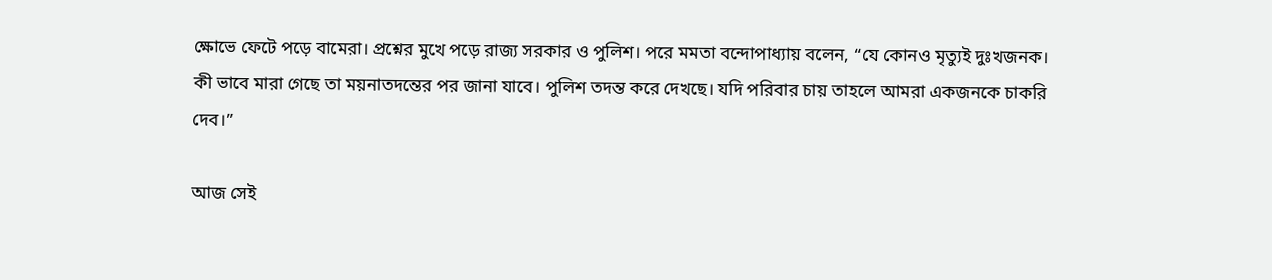ক্ষোভে ফেটে পড়ে বামেরা। প্রশ্নের মুখে পড়ে রাজ্য সরকার ও পুলিশ। পরে মমতা বন্দোপাধ্যায় বলেন, “যে কোনও মৃত্যুই দুঃখজনক। কী ভাবে মারা গেছে তা ময়নাতদন্তের পর জানা যাবে। পুলিশ তদন্ত করে দেখছে। যদি পরিবার চায় তাহলে আমরা একজনকে চাকরি দেব।”

আজ সেই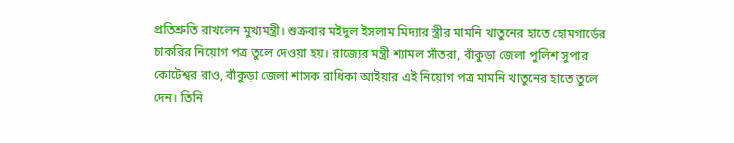প্রতিশ্রুতি রাখলেন মুখ্যমন্ত্রী। শুক্রবার মইদুল ইসলাম মিদ্যার স্ত্রীর মামনি খাতুনের হাতে হোমগার্ডের চাকরির নিয়োগ পত্র তুলে দেওয়া হয়। রাজ্যের মন্ত্রী শ্যামল সাঁতরা, বাঁকুড়া জেলা পুলিশ সুপার কোটেশ্বর রাও, বাঁকুড়া জেলা শাসক রাধিকা আইয়ার এই নিয়োগ পত্র মামনি খাতুনের হাতে তুলে দেন। তিনি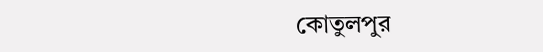কোতুলপুর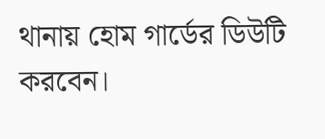থানায় হোম গার্ডের ডিউটি করবেন।